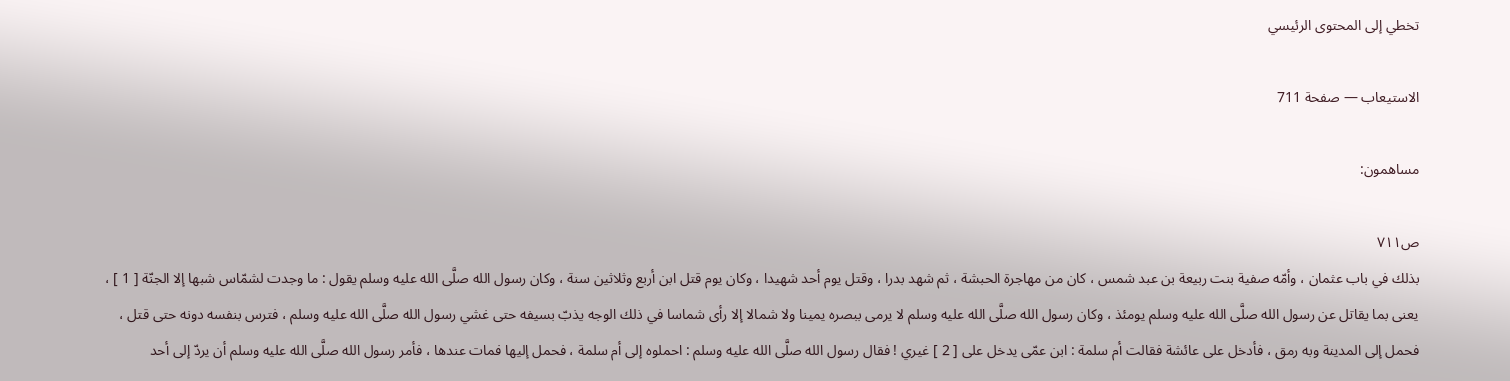تخطي إلى المحتوى الرئيسي

الاستيعاب — صفحة 711

مساهمون:

ص٧١١
بذلك في باب عثمان ، وأمّه صفية بنت ربيعة بن عبد شمس ، كان من مهاجرة الحبشة ، ثم شهد بدرا ، وقتل يوم أحد شهيدا ، وكان يوم قتل ابن أربع وثلاثين سنة ، وكان رسول الله صلَّى الله عليه وسلم يقول : ما وجدت لشمّاس شبها إلا الجنّة [ 1 ] ، يعنى بما يقاتل عن رسول الله صلَّى الله عليه وسلم يومئذ ، وكان رسول الله صلَّى الله عليه وسلم لا يرمى ببصره يمينا ولا شمالا إلا رأى شماسا في ذلك الوجه يذبّ بسيفه حتى غشي رسول الله صلَّى الله عليه وسلم ، فترس بنفسه دونه حتى قتل ، فحمل إلى المدينة وبه رمق ، فأدخل على عائشة فقالت أم سلمة : ابن عمّى يدخل على [ 2 ] غيري ! فقال رسول الله صلَّى الله عليه وسلم : احملوه إلى أم سلمة ، فحمل إليها فمات عندها ، فأمر رسول الله صلَّى الله عليه وسلم أن يردّ إلى أحد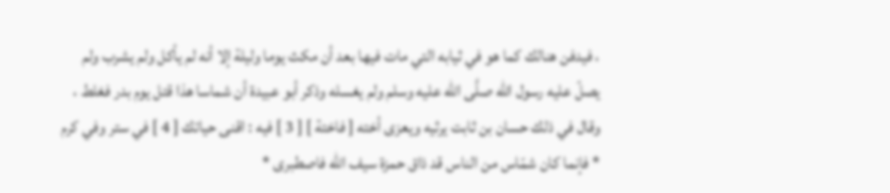، فيدفن هنالك كما هو في ثيابه التي مات فيها بعد أن مكث يوما وليلة إلا أنه لم يأكل ولم يشرب ولم يصلّ عليه رسول الله صلَّى الله عليه وسلم ولم يغسله وذكر أبو عبيدة أن شماسا هذا قتل يوم بدر فغلط ، وقال في ذلك حسان بن ثابت يرثيه ويعزى أخته [ فاختة ] [ 3 ] فيه : اقنى حياتك [ 4 ] في ستر وفي كرم * فإنما كان شمّاس من الناس قد ذاق حمزة سيف الله فاصطبرى *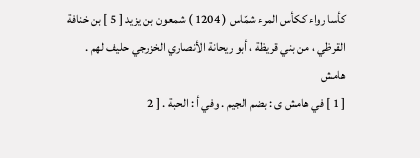كأسا رواء ككأس المرء شمّاس ( 1204 ) شمعون بن يزيد [ 5 ] بن خنافة القرظي ، من بني قريظة ، أبو ريحانة الأنصاري الخزرجي حليف لهم .
هامش
[ 1 ] في هامش ى : بضم الجيم . وفي أ : الحبة . [ 2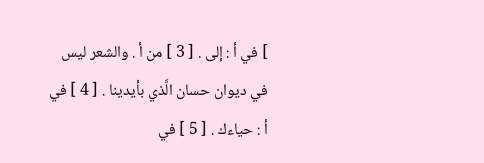] في أ : إلى . [ 3 ] من أ . والشعر ليس في ديوان حسان الَّذي بأيدينا . [ 4 ] في أ : حياءك . [ 5 ] في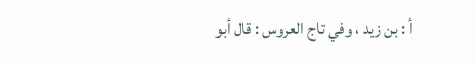أ : بن زيد ، وفي تاج العروس : قال أبو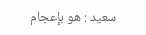سعيد : هو بإعجام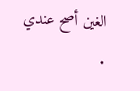الغين أصح عندي .